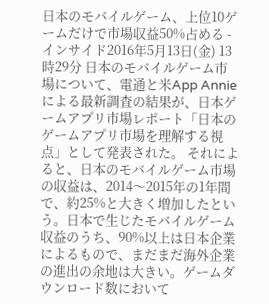日本のモバイルゲーム、上位10ゲームだけで市場収益50%占める - インサイド2016年5月13日(金) 13時29分 日本のモバイルゲーム市場について、電通と米App Annieによる最新調査の結果が、日本ゲームアプリ市場レポート「日本のゲームアプリ市場を理解する視点」として発表された。 それによると、日本のモバイルゲーム市場の収益は、2014〜2015年の1年間で、約25%と大きく増加したという。日本で生じたモバイルゲーム収益のうち、90%以上は日本企業によるもので、まだまだ海外企業の進出の余地は大きい。ゲームダウンロード数において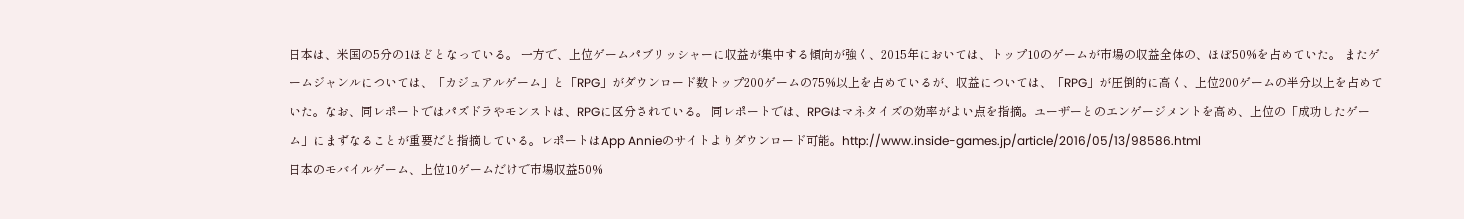日本は、米国の5分の1ほどとなっている。 一方で、上位ゲームパブリッシャーに収益が集中する傾向が強く、2015年においては、トップ10のゲームが市場の収益全体の、ほぼ50%を占めていた。 またゲームジャンルについては、「カジュアルゲーム」と「RPG」がダウンロード数トップ200ゲームの75%以上を占めているが、収益については、「RPG」が圧倒的に高く、上位200ゲームの半分以上を占めていた。なお、同レポートではパズドラやモンストは、RPGに区分されている。 同レポートでは、RPGはマネタイズの効率がよい点を指摘。ユーザーとのエンゲージメントを高め、上位の「成功したゲーム」にまずなることが重要だと指摘している。レポートはApp Annieのサイトよりダウンロード可能。http://www.inside-games.jp/article/2016/05/13/98586.html
日本のモバイルゲーム、上位10ゲームだけで市場収益50%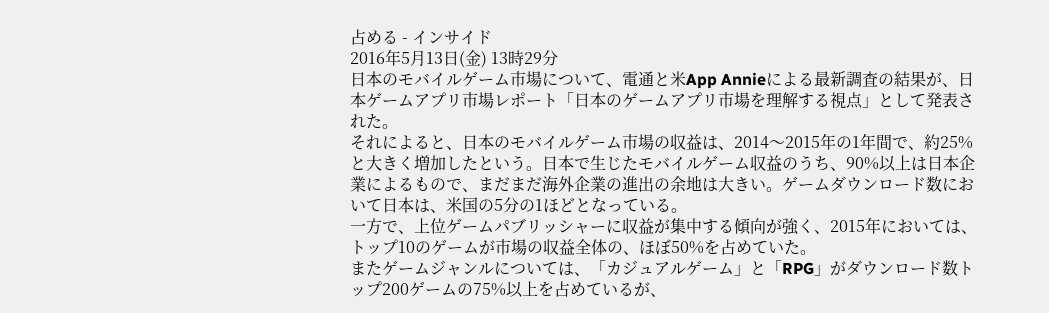占める - インサイド
2016年5月13日(金) 13時29分
日本のモバイルゲーム市場について、電通と米App Annieによる最新調査の結果が、日本ゲームアプリ市場レポート「日本のゲームアプリ市場を理解する視点」として発表された。
それによると、日本のモバイルゲーム市場の収益は、2014〜2015年の1年間で、約25%と大きく増加したという。日本で生じたモバイルゲーム収益のうち、90%以上は日本企業によるもので、まだまだ海外企業の進出の余地は大きい。ゲームダウンロード数において日本は、米国の5分の1ほどとなっている。
一方で、上位ゲームパブリッシャーに収益が集中する傾向が強く、2015年においては、トップ10のゲームが市場の収益全体の、ほぼ50%を占めていた。
またゲームジャンルについては、「カジュアルゲーム」と「RPG」がダウンロード数トップ200ゲームの75%以上を占めているが、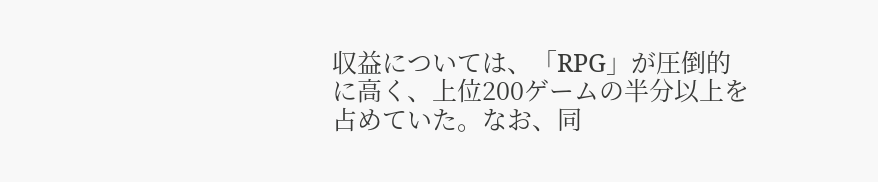収益については、「RPG」が圧倒的に高く、上位200ゲームの半分以上を占めていた。なお、同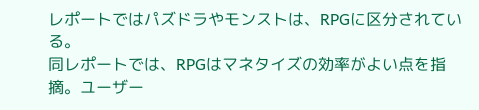レポートではパズドラやモンストは、RPGに区分されている。
同レポートでは、RPGはマネタイズの効率がよい点を指摘。ユーザー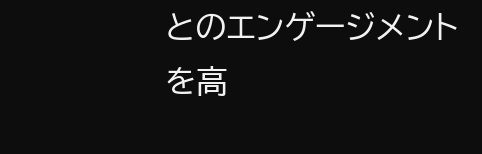とのエンゲージメントを高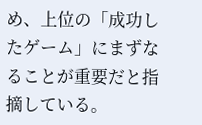め、上位の「成功したゲーム」にまずなることが重要だと指摘している。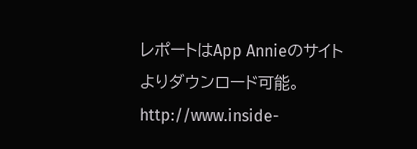レポートはApp Annieのサイトよりダウンロード可能。
http://www.inside-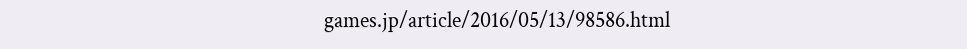games.jp/article/2016/05/13/98586.html